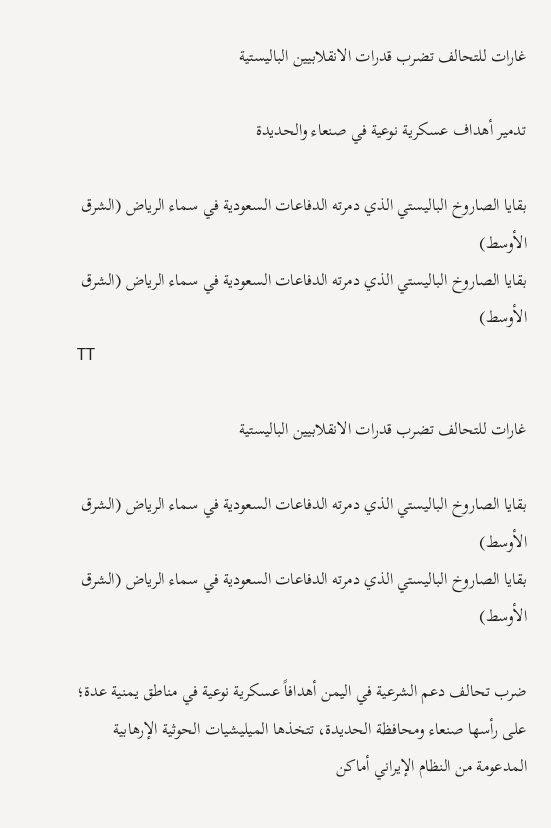غارات للتحالف تضرب قدرات الانقلابيين الباليستية

تدمير أهداف عسكرية نوعية في صنعاء والحديدة

بقايا الصاروخ الباليستي الذي دمرته الدفاعات السعودية في سماء الرياض (الشرق الأوسط)
بقايا الصاروخ الباليستي الذي دمرته الدفاعات السعودية في سماء الرياض (الشرق الأوسط)
TT

غارات للتحالف تضرب قدرات الانقلابيين الباليستية

بقايا الصاروخ الباليستي الذي دمرته الدفاعات السعودية في سماء الرياض (الشرق الأوسط)
بقايا الصاروخ الباليستي الذي دمرته الدفاعات السعودية في سماء الرياض (الشرق الأوسط)

ضرب تحالف دعم الشرعية في اليمن أهدافاً عسكرية نوعية في مناطق يمنية عدة؛ على رأسها صنعاء ومحافظة الحديدة، تتخذها الميليشيات الحوثية الإرهابية المدعومة من النظام الإيراني أماكن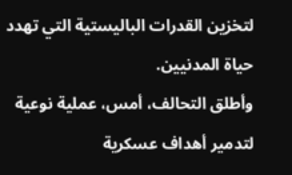لتخزين القدرات الباليستية التي تهدد حياة المدنيين.
وأطلق التحالف، أمس، عملية نوعية لتدمير أهداف عسكرية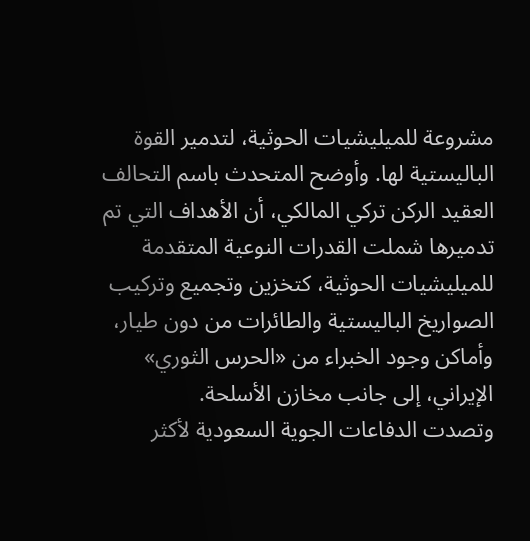مشروعة للميليشيات الحوثية، لتدمير القوة الباليستية لها. وأوضح المتحدث باسم التحالف العقيد الركن تركي المالكي، أن الأهداف التي تم تدميرها شملت القدرات النوعية المتقدمة للميليشيات الحوثية، كتخزين وتجميع وتركيب الصواريخ الباليستية والطائرات من دون طيار، وأماكن وجود الخبراء من «الحرس الثوري» الإيراني، إلى جانب مخازن الأسلحة.
وتصدت الدفاعات الجوية السعودية لأكثر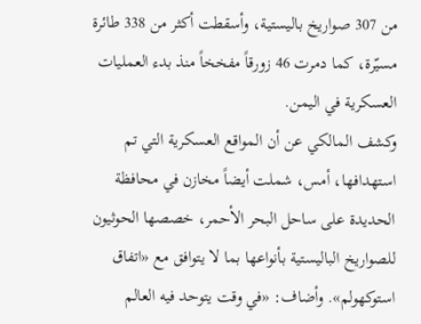من 307 صواريخ باليستية، وأسقطت أكثر من 338 طائرة مسيّرة، كما دمرت 46 زورقاً مفخخاً منذ بدء العمليات العسكرية في اليمن.
وكشف المالكي عن أن المواقع العسكرية التي تم استهدافها، أمس، شملت أيضاً مخازن في محافظة الحديدة على ساحل البحر الأحمر، خصصها الحوثيون للصواريخ الباليستية بأنواعها بما لا يتوافق مع «اتفاق استوكهولم». وأضاف: «في وقت يتوحد فيه العالم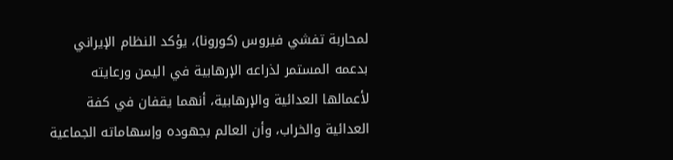لمحاربة تفشي فيروس (كورونا)، يؤكد النظام الإيراني بدعمه المستمر لذراعه الإرهابية في اليمن ورعايته لأعمالها العدائية والإرهابية، أنهما يقفان في كفة العدائية والخراب، وأن العالم بجهوده وإسهاماته الجماعية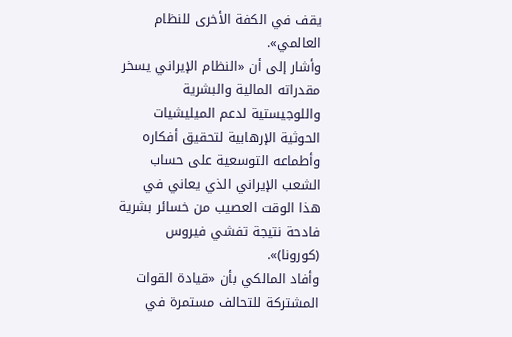يقف في الكفة الأخرى للنظام العالمي».
وأشار إلى أن «النظام الإيراني يسخر مقدراته المالية والبشرية واللوجيستية لدعم الميليشيات الحوثية الإرهابية لتحقيق أفكاره وأطماعه التوسعية على حساب الشعب الإيراني الذي يعاني في هذا الوقت العصيب من خسائر بشرية فادحة نتيجة تفشي فيروس (كورونا)».
وأفاد المالكي بأن «قيادة القوات المشتركة للتحالف مستمرة في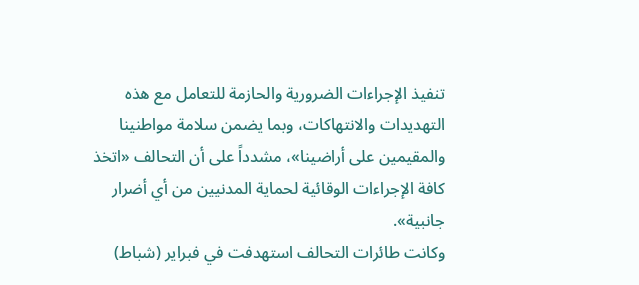تنفيذ الإجراءات الضرورية والحازمة للتعامل مع هذه التهديدات والانتهاكات، وبما يضمن سلامة مواطنينا والمقيمين على أراضينا»، مشدداً على أن التحالف «اتخذ كافة الإجراءات الوقائية لحماية المدنيين من أي أضرار جانبية».
وكانت طائرات التحالف استهدفت في فبراير (شباط)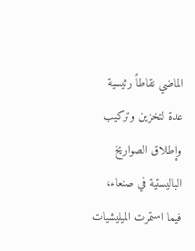الماضي نقاطاً رئيسية عدة لتخزين وتركيب وإطلاق الصواريخ الباليستية في صنعاء، فيما استمرت الميليشيات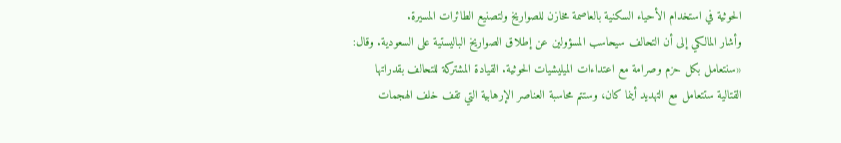الحوثية في استخدام الأحياء السكنية بالعاصمة مخازن للصواريخ ولتصنيع الطائرات المسيرة.
وأشار المالكي إلى أن التحالف سيحاسب المسؤولين عن إطلاق الصواريخ الباليستية على السعودية. وقال: «سنتعامل بكل حزم وصرامة مع اعتداءات الميليشيات الحوثية. القيادة المشتركة للتحالف بقدراتها القتالية ستتعامل مع التهديد أينما كان، وستتم محاسبة العناصر الإرهابية التي تقف خلف الهجمات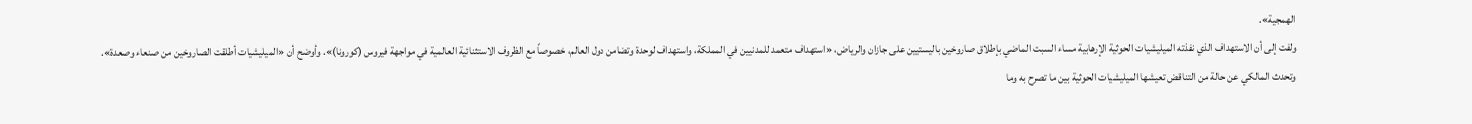الهمجية».
ولفت إلى أن الاستهداف الذي نفذته الميليشيات الحوثية الإرهابية مساء السبت الماضي بإطلاق صاروخين باليستيين على جازان والرياض، «استهداف متعمد للمدنيين في المملكة، واستهداف لوحدة وتضامن دول العالم، خصوصاً مع الظروف الاستثنائية العالمية في مواجهة فيروس (كورونا)». وأوضح أن «الميليشيات أطلقت الصاروخين من صنعاء وصعدة».
وتحدث المالكي عن حالة من التناقض تعيشها الميليشيات الحوثية بين ما تصرح به وما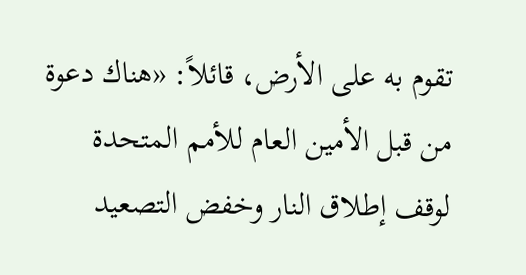تقوم به على الأرض، قائلاً: «هناك دعوة من قبل الأمين العام للأمم المتحدة لوقف إطلاق النار وخفض التصعيد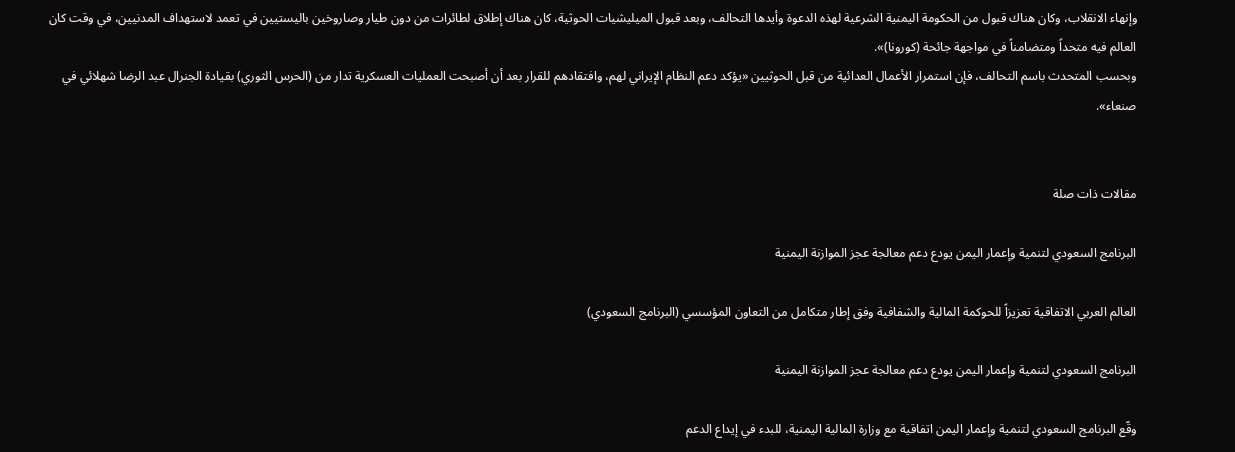وإنهاء الانقلاب، وكان هناك قبول من الحكومة اليمنية الشرعية لهذه الدعوة وأيدها التحالف، وبعد قبول الميليشيات الحوثية، كان هناك إطلاق لطائرات من دون طيار وصاروخين باليستيين في تعمد لاستهداف المدنيين، في وقت كان العالم فيه متحداً ومتضامناً في مواجهة جائحة (كورونا)».
وبحسب المتحدث باسم التحالف، فإن استمرار الأعمال العدائية من قبل الحوثيين «يؤكد دعم النظام الإيراني لهم، وافتقادهم للقرار بعد أن أصبحت العمليات العسكرية تدار من (الحرس الثوري) بقيادة الجنرال عبد الرضا شهلائي في صنعاء».


مقالات ذات صلة

البرنامج السعودي لتنمية وإعمار اليمن يودع دعم معالجة عجز الموازنة اليمنية

العالم العربي الاتفاقية تعزيزاً للحوكمة المالية والشفافية وفق إطار متكامل من التعاون المؤسسي (البرنامج السعودي)

البرنامج السعودي لتنمية وإعمار اليمن يودع دعم معالجة عجز الموازنة اليمنية

وقّع البرنامج السعودي لتنمية وإعمار اليمن اتفاقية مع وزارة المالية اليمنية، للبدء في إيداع الدعم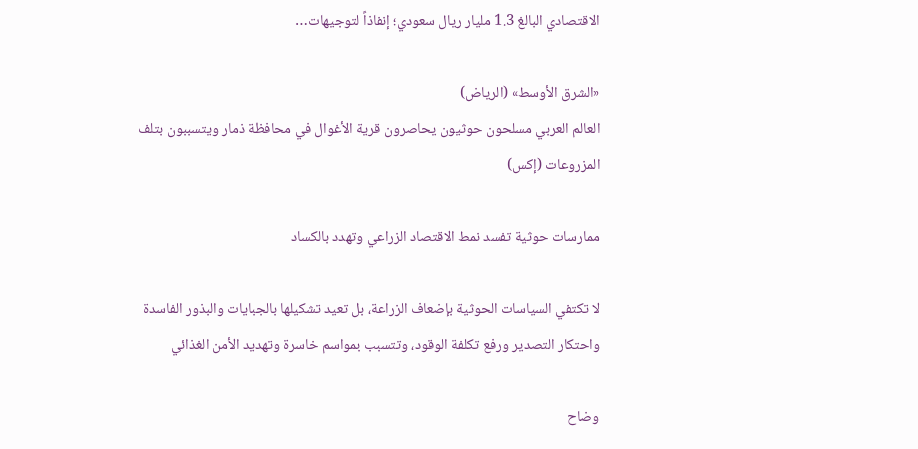الاقتصادي البالغ 1.3 مليار ريال سعودي؛ إنفاذاً لتوجيهات…

«الشرق الأوسط» (الرياض)
العالم العربي مسلحون حوثيون يحاصرون قرية الأغوال في محافظة ذمار ويتسببون بتلف المزروعات (إكس)

ممارسات حوثية تفسد نمط الاقتصاد الزراعي وتهدد بالكساد

لا تكتفي السياسات الحوثية بإضعاف الزراعة، بل تعيد تشكيلها بالجبايات والبذور الفاسدة واحتكار التصدير ورفع تكلفة الوقود، وتتسبب بمواسم خاسرة وتهديد الأمن الغذائي

وضاح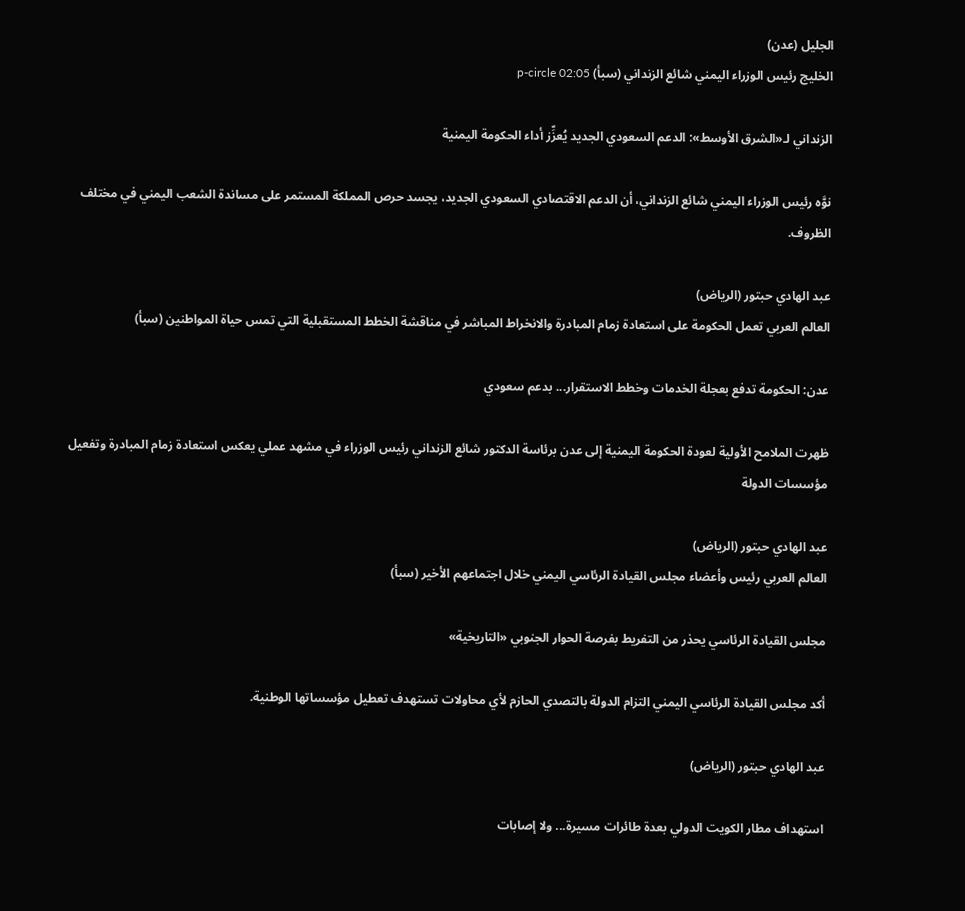الجليل (عدن)
الخليج رئيس الوزراء اليمني شائع الزنداني (سبأ) p-circle 02:05

الزنداني لـ«الشرق الأوسط»: الدعم السعودي الجديد يُعزِّز أداء الحكومة اليمنية

نوَّه رئيس الوزراء اليمني شائع الزنداني، أن الدعم الاقتصادي السعودي الجديد، يجسد حرص المملكة المستمر على مساندة الشعب اليمني في مختلف الظروف.

عبد الهادي حبتور (الرياض)
العالم العربي تعمل الحكومة على استعادة زمام المبادرة والانخراط المباشر في مناقشة الخطط المستقبلية التي تمس حياة المواطنين (سبأ)

عدن: الحكومة تدفع بعجلة الخدمات وخطط الاستقرار... بدعم سعودي

ظهرت الملامح الأولية لعودة الحكومة اليمنية إلى عدن برئاسة الدكتور شائع الزنداني رئيس الوزراء في مشهد عملي يعكس استعادة زمام المبادرة وتفعيل مؤسسات الدولة

عبد الهادي حبتور (الرياض)
العالم العربي رئيس وأعضاء مجلس القيادة الرئاسي اليمني خلال اجتماعهم الأخير (سبأ)

مجلس القيادة الرئاسي يحذر من التفريط بفرصة الحوار الجنوبي «التاريخية»

أكد مجلس القيادة الرئاسي اليمني التزام الدولة بالتصدي الحازم لأي محاولات تستهدف تعطيل مؤسساتها الوطنية.

عبد الهادي حبتور (الرياض)

استهداف مطار الكويت الدولي بعدة طائرات مسيرة... ولا إصابات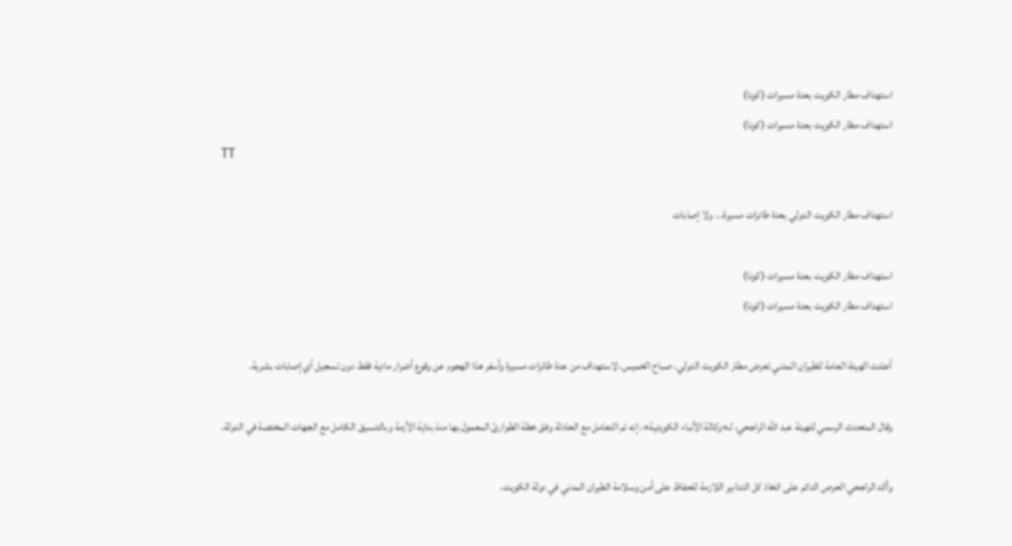استهداف مطار الكويت بعدة مسيرات (كونا)
استهداف مطار الكويت بعدة مسيرات (كونا)
TT

استهداف مطار الكويت الدولي بعدة طائرات مسيرة... ولا إصابات

استهداف مطار الكويت بعدة مسيرات (كونا)
استهداف مطار الكويت بعدة مسيرات (كونا)

أعلنت الهيئة العامة للطيران المدني تعرض مطار الكويت الدولي، صباح الخميس، لاستهداف من عدة طائرات مسيرة وأسفر هذا الهجوم عن وقوع أضرار مادية فقط دون تسجيل أي إصابات بشرية.

وقال المتحدث الرسمي للهيئة عبد الله الراجحي، لـ«وكالة الأنباء الكويتية»، إنه تم التعامل مع الحادثة وفق خطة الطوارئ المعمول بها منذ بداية الأزمة وبالتنسيق الكامل مع الجهات المختصة في الدولة.

وأكد الراجحي الحرص الدائم على اتخاذ كل التدابير اللازمة للحفاظ على أمن وسلامة الطيران المدني في دولة الكويت.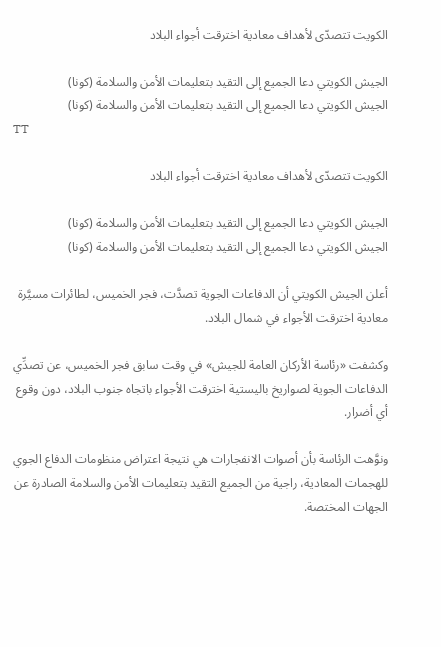الكويت تتصدّى لأهداف معادية اخترقت أجواء البلاد

الجيش الكويتي دعا الجميع إلى التقيد بتعليمات الأمن والسلامة (كونا)
الجيش الكويتي دعا الجميع إلى التقيد بتعليمات الأمن والسلامة (كونا)
TT

الكويت تتصدّى لأهداف معادية اخترقت أجواء البلاد

الجيش الكويتي دعا الجميع إلى التقيد بتعليمات الأمن والسلامة (كونا)
الجيش الكويتي دعا الجميع إلى التقيد بتعليمات الأمن والسلامة (كونا)

أعلن الجيش الكويتي أن الدفاعات الجوية تصدَّت، فجر الخميس، لطائرات مسيَّرة معادية اخترقت الأجواء في شمال البلاد.

وكشفت «رئاسة الأركان العامة للجيش» في وقت سابق فجر الخميس، عن تصدِّي الدفاعات الجوية لصواريخ باليستية اخترقت الأجواء باتجاه جنوب البلاد، دون وقوع أي أضرار.

ونوَّهت الرئاسة بأن أصوات الانفجارات هي نتيجة اعتراض منظومات الدفاع الجوي للهجمات المعادية، راجية من الجميع التقيد بتعليمات الأمن والسلامة الصادرة عن الجهات المختصة.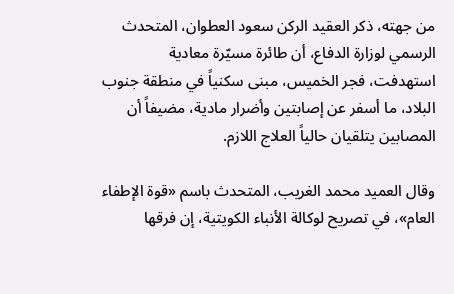من جهته، ذكر العقيد الركن سعود العطوان، المتحدث الرسمي لوزارة الدفاع، أن طائرة مسيّرة معادية استهدفت، فجر الخميس، مبنى سكنياً في منطقة جنوب البلاد، ما أسفر عن إصابتين وأضرار مادية، مضيفاً أن المصابين يتلقيان حالياً العلاج اللازم.

وقال العميد محمد الغريب، المتحدث باسم «قوة الإطفاء العام»، في تصريح لوكالة الأنباء الكويتية، إن فرقها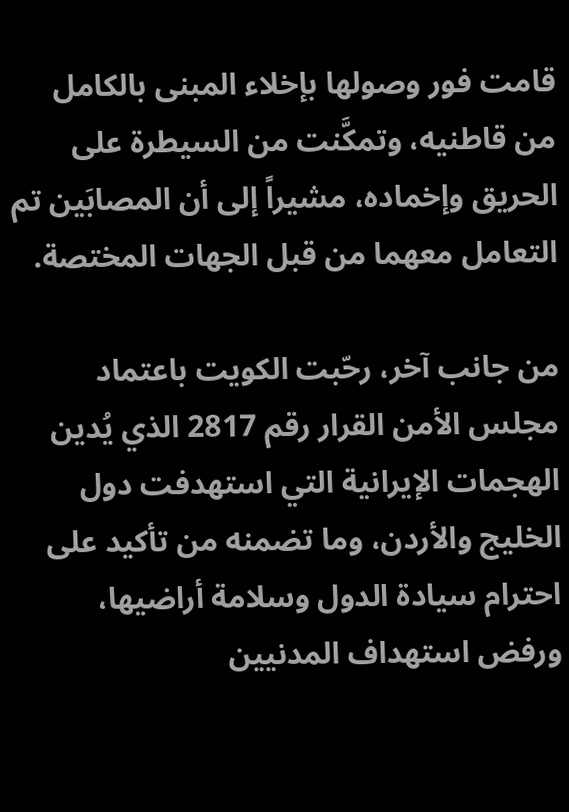قامت فور وصولها بإخلاء المبنى بالكامل من قاطنيه، وتمكَّنت من السيطرة على الحريق وإخماده، مشيراً إلى أن المصابَين تم التعامل معهما من قبل الجهات المختصة.

من جانب آخر، رحّبت الكويت باعتماد مجلس الأمن القرار رقم 2817 الذي يُدين الهجمات الإيرانية التي استهدفت دول الخليج والأردن، وما تضمنه من تأكيد على احترام سيادة الدول وسلامة أراضيها، ورفض استهداف المدنيين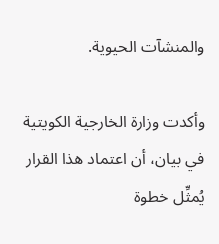والمنشآت الحيوية.

وأكدت وزارة الخارجية الكويتية في بيان، أن اعتماد هذا القرار يُمثِّل خطوة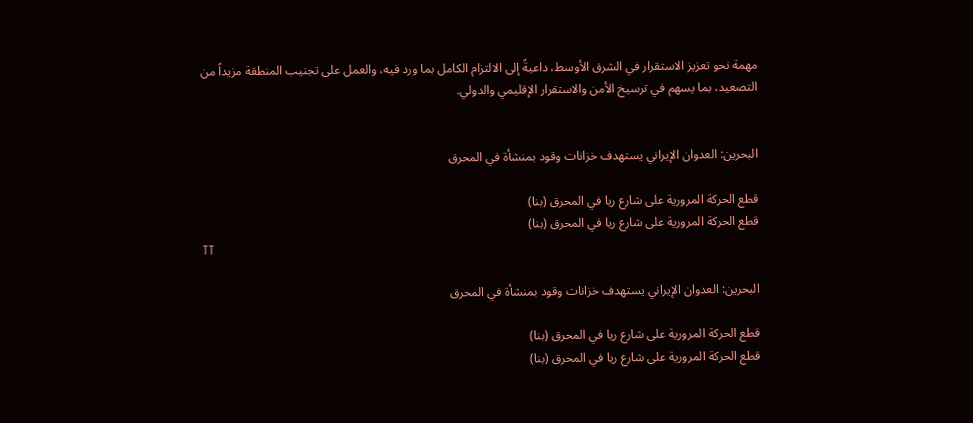مهمة نحو تعزيز الاستقرار في الشرق الأوسط، داعيةً إلى الالتزام الكامل بما ورد فيه، والعمل على تجنيب المنطقة مزيداً من التصعيد، بما يسهم في ترسيخ الأمن والاستقرار الإقليمي والدولي.


البحرين: العدوان الإيراني يستهدف خزانات وقود بمنشأة في المحرق

قطع الحركة المرورية على شارع ريا في المحرق (بنا)
قطع الحركة المرورية على شارع ريا في المحرق (بنا)
TT

البحرين: العدوان الإيراني يستهدف خزانات وقود بمنشأة في المحرق

قطع الحركة المرورية على شارع ريا في المحرق (بنا)
قطع الحركة المرورية على شارع ريا في المحرق (بنا)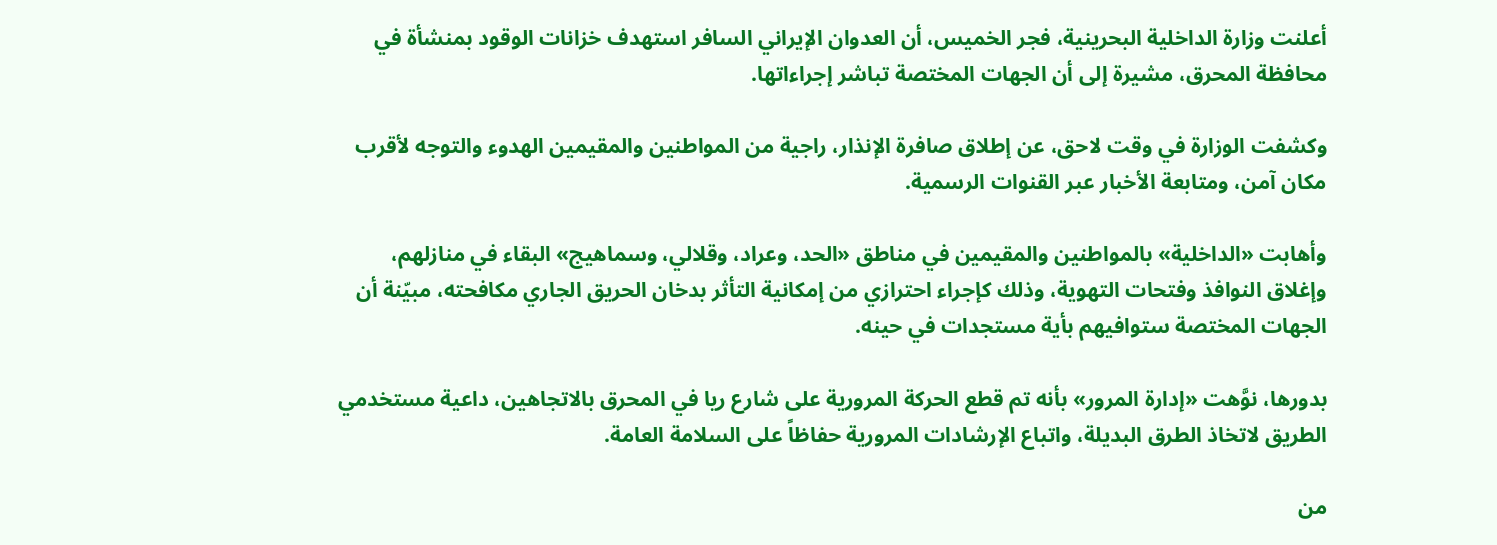أعلنت وزارة الداخلية البحرينية، فجر الخميس، أن العدوان الإيراني السافر استهدف خزانات الوقود بمنشأة في محافظة المحرق، مشيرة إلى أن الجهات المختصة تباشر إجراءاتها.

وكشفت الوزارة في وقت لاحق، عن إطلاق صافرة الإنذار، راجية من المواطنين والمقيمين الهدوء والتوجه لأقرب مكان آمن، ومتابعة الأخبار عبر القنوات الرسمية.

وأهابت «الداخلية» بالمواطنين والمقيمين في مناطق «الحد، وعراد، وقلالي، وسماهيج» البقاء في منازلهم، وإغلاق النوافذ وفتحات التهوية، وذلك كإجراء احترازي من إمكانية التأثر بدخان الحريق الجاري مكافحته، مبيّنة أن الجهات المختصة ستوافيهم بأية مستجدات في حينه.

بدورها، نوَّهت «إدارة المرور» بأنه تم قطع الحركة المرورية على شارع ريا في المحرق بالاتجاهين، داعية مستخدمي الطريق لاتخاذ الطرق البديلة، واتباع الإرشادات المرورية حفاظاً على السلامة العامة.

من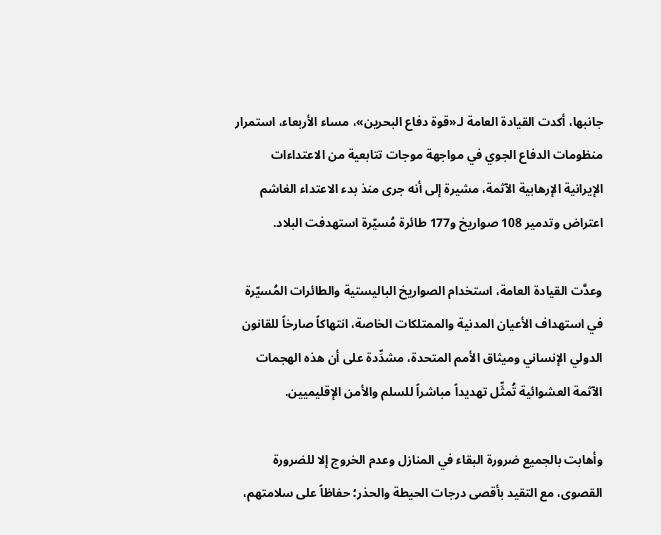جانبها، أكدت القيادة العامة لـ«قوة دفاع البحرين»، مساء الأربعاء، استمرار منظومات الدفاع الجوي في مواجهة موجات تتابعية من الاعتداءات الإيرانية الإرهابية الآثمة، مشيرة إلى أنه جرى منذ بدء الاعتداء الغاشم اعتراض وتدمير 108 صواريخ و177 طائرة مُسيّرة استهدفت البلاد.

وعدَّت القيادة العامة، استخدام الصواريخ الباليستية والطائرات المُسيّرة في استهداف الأعيان المدنية والممتلكات الخاصة، انتهاكاً صارخاً للقانون الدولي الإنساني وميثاق الأمم المتحدة، مشدِّدة على أن هذه الهجمات الآثمة العشوائية تُمثِّل تهديداً مباشراً للسلم والأمن الإقليميين.

وأهابت بالجميع ضرورة البقاء في المنازل وعدم الخروج إلا للضرورة القصوى، مع التقيد بأقصى درجات الحيطة والحذر؛ حفاظاً على سلامتهم،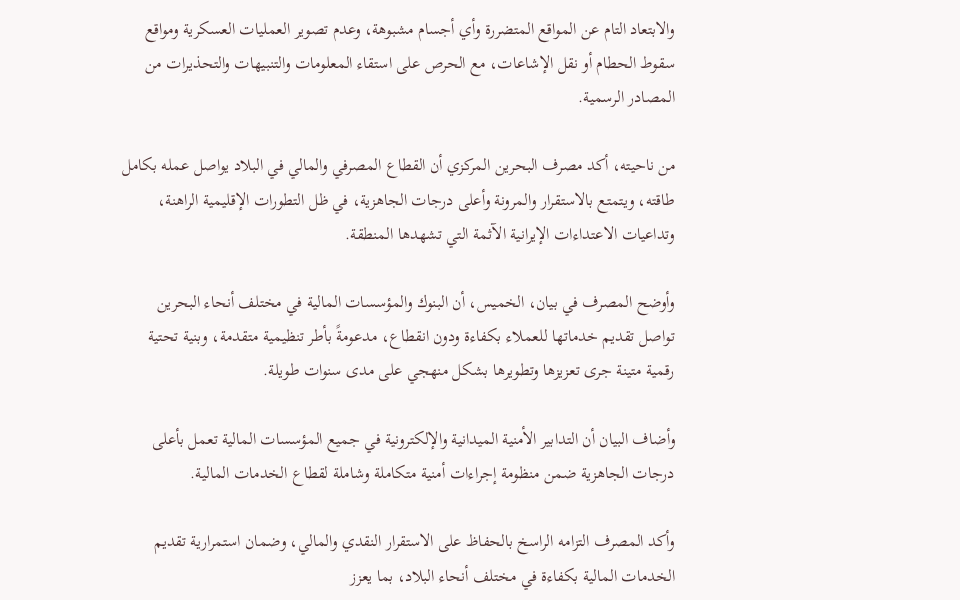والابتعاد التام عن المواقع المتضررة وأي أجسام مشبوهة، وعدم تصوير العمليات العسكرية ومواقع سقوط الحطام أو نقل الإشاعات، مع الحرص على استقاء المعلومات والتنبيهات والتحذيرات من المصادر الرسمية.

من ناحيته، أكد مصرف البحرين المركزي أن القطاع المصرفي والمالي في البلاد يواصل عمله بكامل طاقته، ويتمتع بالاستقرار والمرونة وأعلى درجات الجاهزية، في ظل التطورات الإقليمية الراهنة، وتداعيات الاعتداءات الإيرانية الآثمة التي تشهدها المنطقة.

وأوضح المصرف في بيان، الخميس، أن البنوك والمؤسسات المالية في مختلف أنحاء البحرين تواصل تقديم خدماتها للعملاء بكفاءة ودون انقطاع، مدعومةً بأطر تنظيمية متقدمة، وبنية تحتية رقمية متينة جرى تعزيزها وتطويرها بشكل منهجي على مدى سنوات طويلة.

وأضاف البيان أن التدابير الأمنية الميدانية والإلكترونية في جميع المؤسسات المالية تعمل بأعلى درجات الجاهزية ضمن منظومة إجراءات أمنية متكاملة وشاملة لقطاع الخدمات المالية.

وأكد المصرف التزامه الراسخ بالحفاظ على الاستقرار النقدي والمالي، وضمان استمرارية تقديم الخدمات المالية بكفاءة في مختلف أنحاء البلاد، بما يعزز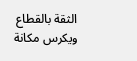الثقة بالقطاع ويكرس مكانة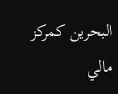البحرين كمركز مالي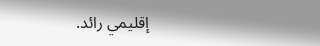إقليمي رائد.